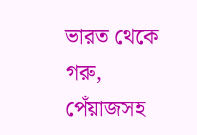ভারত থেকে গরু, পেঁয়াজসহ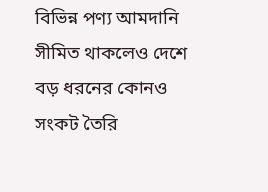বিভিন্ন পণ্য আমদানি সীমিত থাকলেও দেশে বড় ধরনের কোনও সংকট তৈরি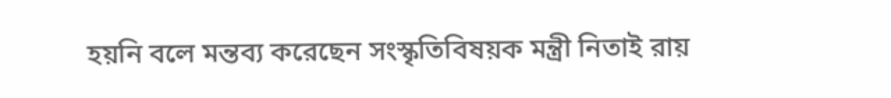হয়নি বলে মন্তব্য করেছেন সংস্কৃতিবিষয়ক মন্ত্রী নিতাই রায়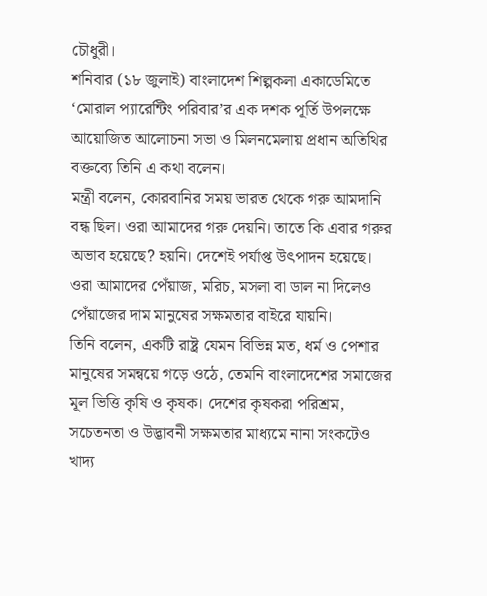চৌধুরী।
শনিবার (১৮ জুলাই) বাংলাদেশ শিল্পকলা একাডেমিতে ‘মোরাল প্যারেন্টিং পরিবার’র এক দশক পূর্তি উপলক্ষে আয়োজিত আলোচনা সভা ও মিলনমেলায় প্রধান অতিথির বক্তব্যে তিনি এ কথা বলেন।
মন্ত্রী বলেন, কোরবানির সময় ভারত থেকে গরু আমদানি বন্ধ ছিল। ওরা আমাদের গরু দেয়নি। তাতে কি এবার গরুর অভাব হয়েছে? হয়নি। দেশেই পর্যাপ্ত উৎপাদন হয়েছে। ওরা আমাদের পেঁয়াজ, মরিচ, মসলা বা ডাল না দিলেও পেঁয়াজের দাম মানুষের সক্ষমতার বাইরে যায়নি।
তিনি বলেন, একটি রাষ্ট্র যেমন বিভিন্ন মত, ধর্ম ও পেশার মানুষের সমন্বয়ে গড়ে ওঠে, তেমনি বাংলাদেশের সমাজের মূল ভিত্তি কৃষি ও কৃষক। দেশের কৃষকরা পরিশ্রম, সচেতনতা ও উদ্ভাবনী সক্ষমতার মাধ্যমে নানা সংকটেও খাদ্য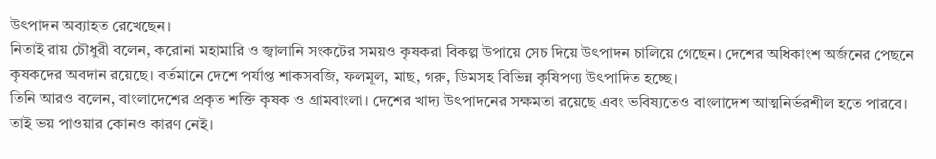উৎপাদন অব্যাহত রেখেছেন।
নিতাই রায় চৌধুরী বলেন, করোনা মহামারি ও জ্বালানি সংকটের সময়ও কৃষকরা বিকল্প উপায়ে সেচ দিয়ে উৎপাদন চালিয়ে গেছেন। দেশের অধিকাংশ অর্জনের পেছনে কৃষকদের অবদান রয়েছে। বর্তমানে দেশে পর্যাপ্ত শাকসবজি, ফলমূল, মাছ, গরু, ডিমসহ বিভিন্ন কৃষিপণ্য উৎপাদিত হচ্ছে।
তিনি আরও বলেন, বাংলাদেশের প্রকৃত শক্তি কৃষক ও গ্রামবাংলা। দেশের খাদ্য উৎপাদনের সক্ষমতা রয়েছে এবং ভবিষ্যতেও বাংলাদেশ আত্মনির্ভরশীল হতে পারবে। তাই ভয় পাওয়ার কোনও কারণ নেই।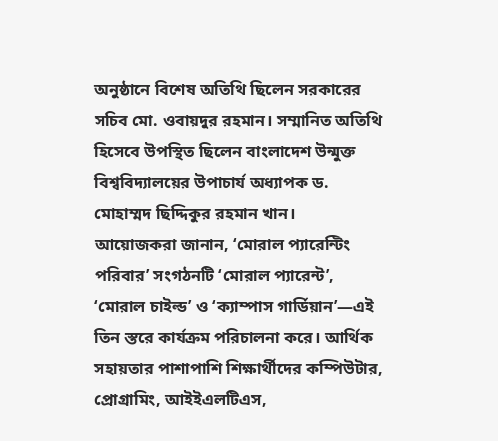অনুষ্ঠানে বিশেষ অতিথি ছিলেন সরকারের সচিব মো. ওবায়দুর রহমান। সম্মানিত অতিথি হিসেবে উপস্থিত ছিলেন বাংলাদেশ উন্মুক্ত বিশ্ববিদ্যালয়ের উপাচার্য অধ্যাপক ড. মোহাম্মদ ছিদ্দিকুর রহমান খান।
আয়োজকরা জানান, ‘মোরাল প্যারেন্টিং পরিবার’ সংগঠনটি ‘মোরাল প্যারেন্ট’, ‘মোরাল চাইল্ড’ ও ‘ক্যাম্পাস গার্ডিয়ান’—এই তিন স্তরে কার্যক্রম পরিচালনা করে। আর্থিক সহায়তার পাশাপাশি শিক্ষার্থীদের কম্পিউটার, প্রোগ্রামিং, আইইএলটিএস,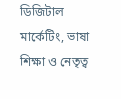ডিজিটাল মার্কেটিং, ভাষা শিক্ষা ও নেতৃত্ব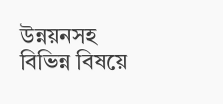উন্নয়নসহ বিভিন্ন বিষয়ে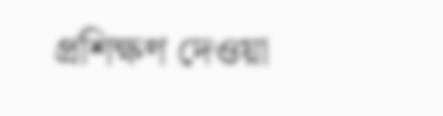প্রশিক্ষণ দেওয়া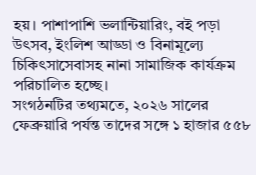হয়। পাশাপাশি ভলান্টিয়ারিং, বই পড়া উৎসব, ইংলিশ আড্ডা ও বিনামূল্যে চিকিৎসাসেবাসহ নানা সামাজিক কার্যক্রম পরিচালিত হচ্ছে।
সংগঠনটির তথ্যমতে, ২০২৬ সালের ফেব্রুয়ারি পর্যন্ত তাদের সঙ্গে ১ হাজার ৫৫৮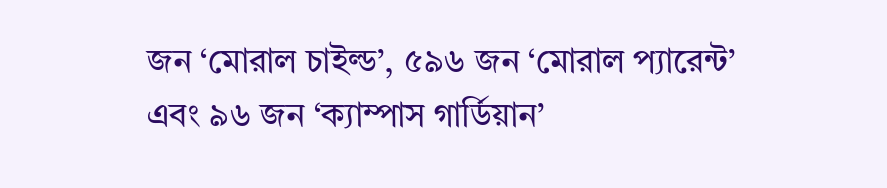জন ‘মোরাল চাইল্ড’, ৫৯৬ জন ‘মোরাল প্যারেন্ট’ এবং ৯৬ জন ‘ক্যাম্পাস গার্ডিয়ান’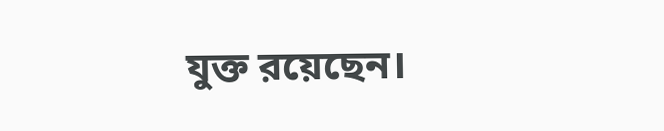যুক্ত রয়েছেন।